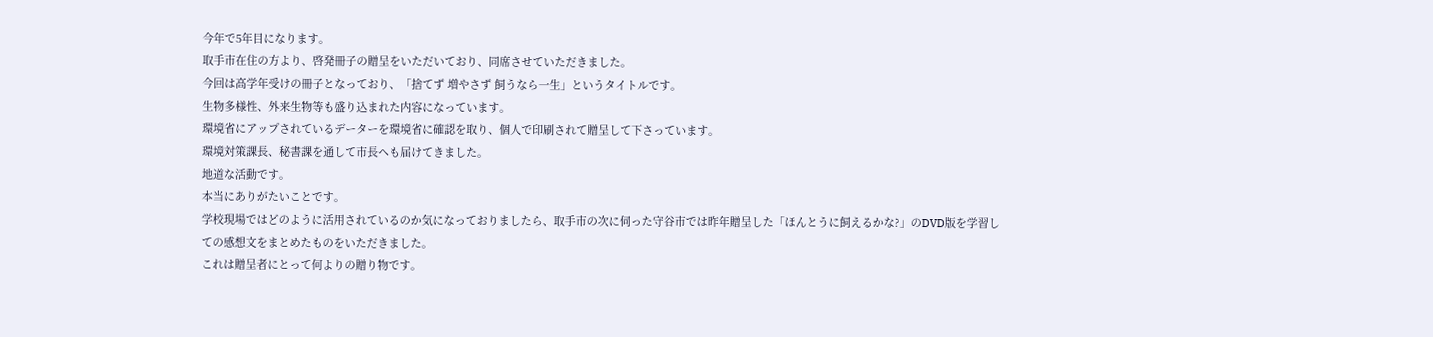今年で5年目になります。
取手市在住の方より、啓発冊子の贈呈をいただいており、同席させていただきました。
今回は高学年受けの冊子となっており、「捨てず 増やさず 飼うなら一生」というタイトルです。
生物多様性、外来生物等も盛り込まれた内容になっています。
環境省にアップされているデーターを環境省に確認を取り、個人で印刷されて贈呈して下さっています。
環境対策課長、秘書課を通して市長ヘも届けてきました。
地道な活動です。
本当にありがたいことです。
学校現場ではどのように活用されているのか気になっておりましたら、取手市の次に伺った守谷市では昨年贈呈した「ほんとうに飼えるかな?」のDVD版を学習しての感想文をまとめたものをいただきました。
これは贈呈者にとって何よりの贈り物です。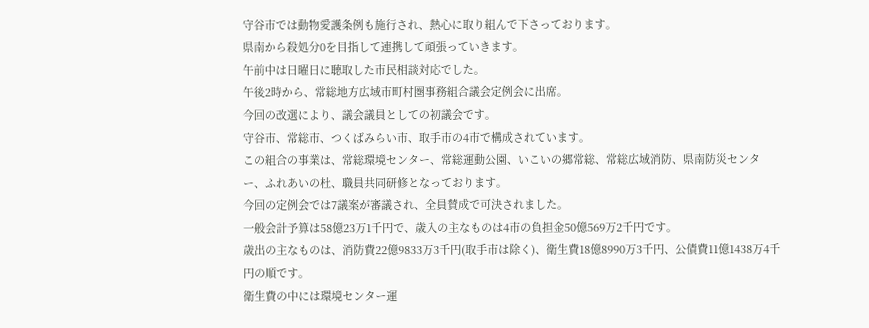守谷市では動物愛護条例も施行され、熱心に取り組んで下さっております。
県南から殺処分0を目指して連携して頑張っていきます。
午前中は日曜日に聴取した市民相談対応でした。
午後2時から、常総地方広域市町村圏事務組合議会定例会に出席。
今回の改選により、議会議員としての初議会です。
守谷市、常総市、つくばみらい市、取手市の4市で構成されています。
この組合の事業は、常総環境センター、常総運動公園、いこいの郷常総、常総広域消防、県南防災センター、ふれあいの杜、職員共同研修となっております。
今回の定例会では7議案が審議され、全員賛成で可決されました。
一般会計予算は58億23万1千円で、歳入の主なものは4市の負担金50億569万2千円です。
歳出の主なものは、消防費22億9833万3千円(取手市は除く)、衛生費18億8990万3千円、公債費11億1438万4千円の順です。
衛生費の中には環境センター運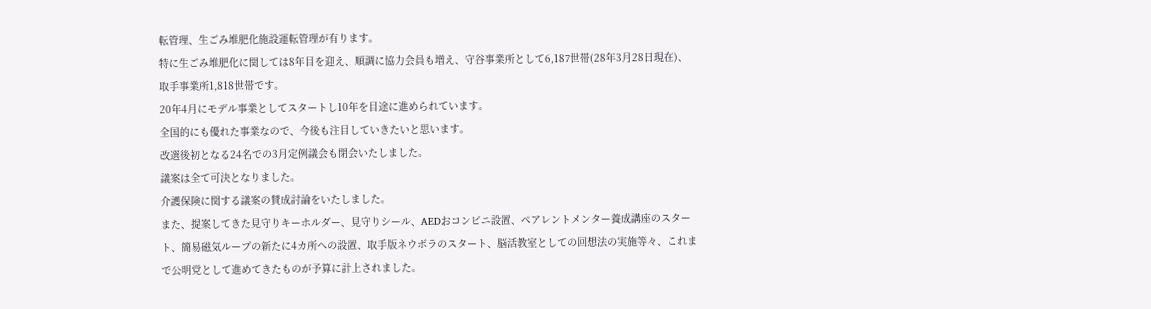転管理、生ごみ堆肥化施設運転管理が有ります。
特に生ごみ堆肥化に関しては8年目を迎え、順調に協力会員も増え、守谷事業所として6,187世帯(28年3月28日現在)、取手事業所1,818世帯です。
20年4月にモデル事業としてスタートし10年を目途に進められています。
全国的にも優れた事業なので、今後も注目していきたいと思います。
改選後初となる24名での3月定例議会も閉会いたしました。
議案は全て可決となりました。
介護保険に関する議案の賛成討論をいたしました。
また、提案してきた見守りキーホルダー、見守りシール、AEDおコンビニ設置、ペアレントメンター養成講座のスタート、簡易磁気ループの新たに4カ所への設置、取手版ネウボラのスタート、脳活教室としての回想法の実施等々、これまで公明党として進めてきたものが予算に計上されました。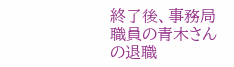終了後、事務局職員の青木さんの退職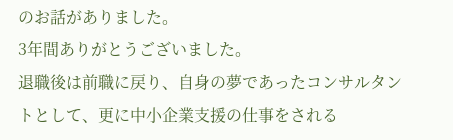のお話がありました。
3年間ありがとうございました。
退職後は前職に戻り、自身の夢であったコンサルタントとして、更に中小企業支援の仕事をされる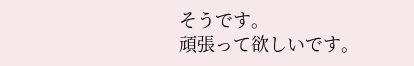そうです。
頑張って欲しいです。